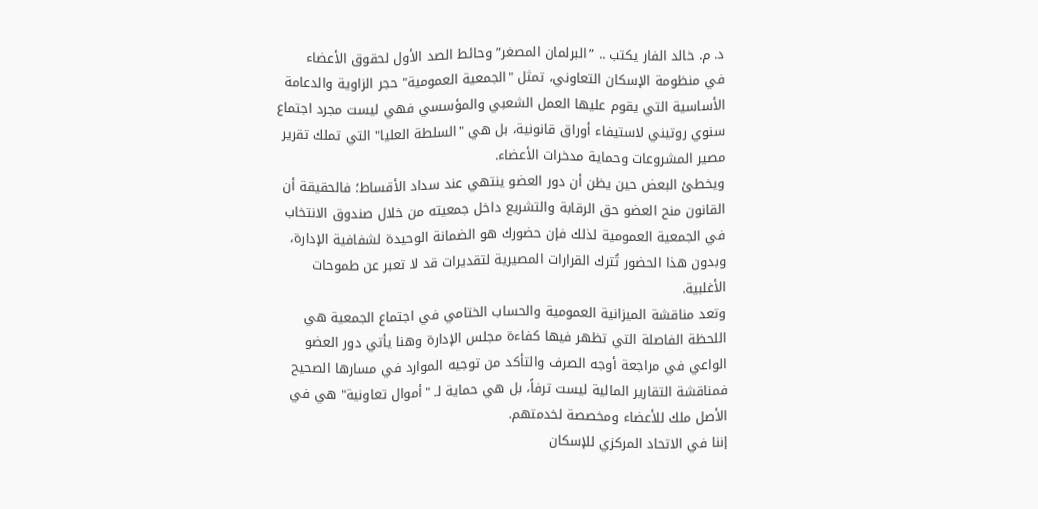د. م. خالد الفار يكتب .. ”البرلمان المصغر” وحائط الصد الأول لحقوق الأعضاء
في منظومة الإسكان التعاوني، تمثل "الجمعية العمومية" حجر الزاوية والدعامة الأساسية التي يقوم عليها العمل الشعبي والمؤسسي فهي ليست مجرد اجتماع سنوي روتيني لاستيفاء أوراق قانونية، بل هي "السلطة العليا" التي تملك تقرير مصير المشروعات وحماية مدخرات الأعضاء.
ويخطئ البعض حين يظن أن دور العضو ينتهي عند سداد الأقساط؛ فالحقيقة أن القانون منح العضو حق الرقابة والتشريع داخل جمعيته من خلال صندوق الانتخاب في الجمعية العمومية لذلك فإن حضورك هو الضمانة الوحيدة لشفافية الإدارة، وبدون هذا الحضور تُترك القرارات المصيرية لتقديرات قد لا تعبر عن طموحات الأغلبية.
وتعد مناقشة الميزانية العمومية والحساب الختامي في اجتماع الجمعية هي اللحظة الفاصلة التي تظهر فيها كفاءة مجلس الإدارة وهنا يأتي دور العضو الواعي في مراجعة أوجه الصرف والتأكد من توجيه الموارد في مسارها الصحيح فمناقشة التقارير المالية ليست ترفاً، بل هي حماية لـ "أموال تعاونية" هي في الأصل ملك للأعضاء ومخصصة لخدمتهم.
إننا في الاتحاد المركزي للإسكان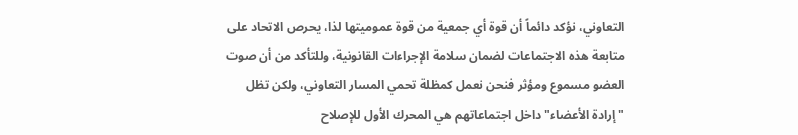التعاوني، نؤكد دائماً أن قوة أي جمعية من قوة عموميتها لذا، يحرص الاتحاد على متابعة هذه الاجتماعات لضمان سلامة الإجراءات القانونية، وللتأكد من أن صوت العضو مسموع ومؤثر فنحن نعمل كمظلة تحمي المسار التعاوني، ولكن تظل "إرادة الأعضاء" داخل اجتماعاتهم هي المحرك الأول للإصلاح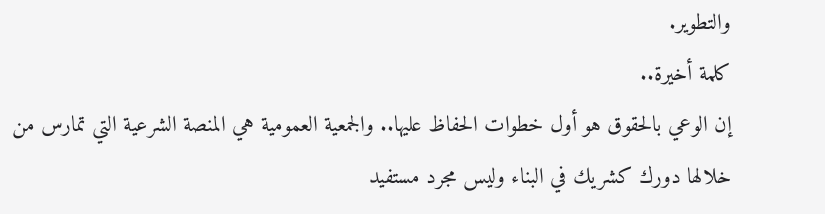والتطوير.
كلمة أخيرة..
إن الوعي بالحقوق هو أول خطوات الحفاظ عليها.. والجمعية العمومية هي المنصة الشرعية التي تمارس من خلالها دورك كشريك في البناء وليس مجرد مستفيد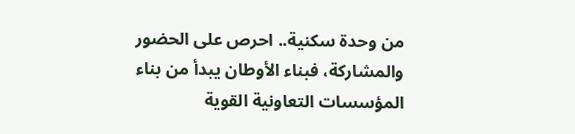من وحدة سكنية.. احرص على الحضور والمشاركة، فبناء الأوطان يبدأ من بناء المؤسسات التعاونية القوية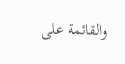والقائمة على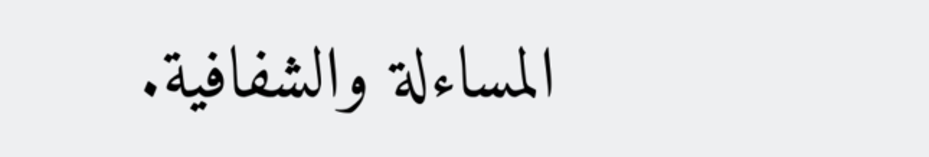المساءلة والشفافية.